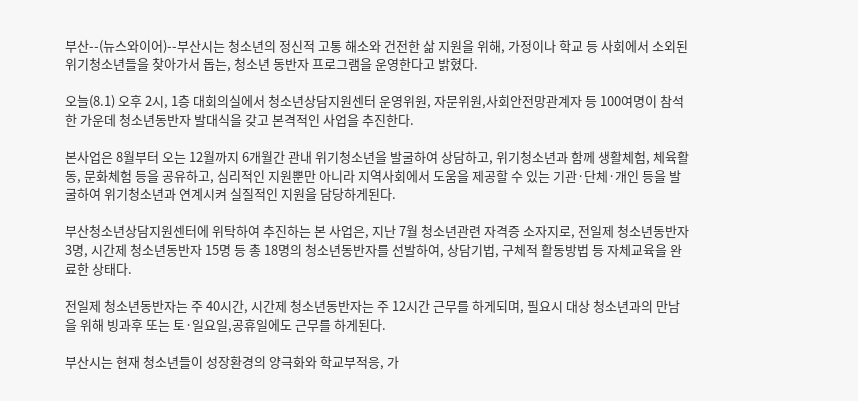부산--(뉴스와이어)--부산시는 청소년의 정신적 고통 해소와 건전한 삶 지원을 위해, 가정이나 학교 등 사회에서 소외된 위기청소년들을 찾아가서 돕는, 청소년 동반자 프로그램을 운영한다고 밝혔다.

오늘(8.1) 오후 2시, 1층 대회의실에서 청소년상담지원센터 운영위원, 자문위원,사회안전망관계자 등 100여명이 참석한 가운데 청소년동반자 발대식을 갖고 본격적인 사업을 추진한다.

본사업은 8월부터 오는 12월까지 6개월간 관내 위기청소년을 발굴하여 상담하고, 위기청소년과 함께 생활체험, 체육활동, 문화체험 등을 공유하고, 심리적인 지원뿐만 아니라 지역사회에서 도움을 제공할 수 있는 기관·단체·개인 등을 발굴하여 위기청소년과 연계시켜 실질적인 지원을 담당하게된다.

부산청소년상담지원센터에 위탁하여 추진하는 본 사업은, 지난 7월 청소년관련 자격증 소자지로, 전일제 청소년동반자 3명, 시간제 청소년동반자 15명 등 총 18명의 청소년동반자를 선발하여, 상담기법, 구체적 활동방법 등 자체교육을 완료한 상태다.

전일제 청소년동반자는 주 40시간, 시간제 청소년동반자는 주 12시간 근무를 하게되며, 필요시 대상 청소년과의 만남을 위해 빙과후 또는 토·일요일,공휴일에도 근무를 하게된다.

부산시는 현재 청소년들이 성장환경의 양극화와 학교부적응, 가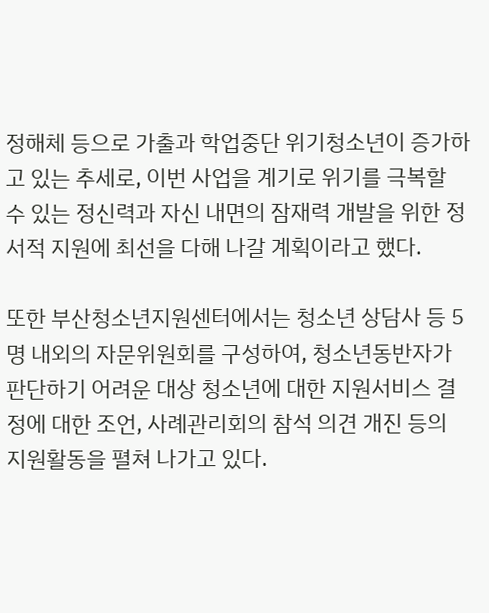정해체 등으로 가출과 학업중단 위기청소년이 증가하고 있는 추세로, 이번 사업을 계기로 위기를 극복할 수 있는 정신력과 자신 내면의 잠재력 개발을 위한 정서적 지원에 최선을 다해 나갈 계획이라고 했다.

또한 부산청소년지원센터에서는 청소년 상담사 등 5명 내외의 자문위원회를 구성하여, 청소년동반자가 판단하기 어려운 대상 청소년에 대한 지원서비스 결정에 대한 조언, 사례관리회의 참석 의견 개진 등의 지원활동을 펼쳐 나가고 있다.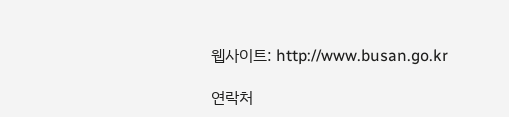웹사이트: http://www.busan.go.kr

연락처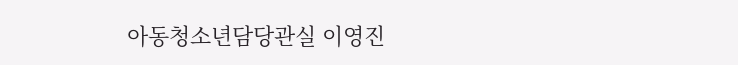아동청소년담당관실 이영진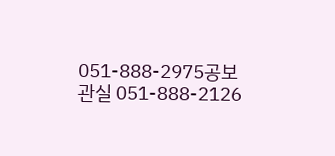051-888-2975공보관실 051-888-2126